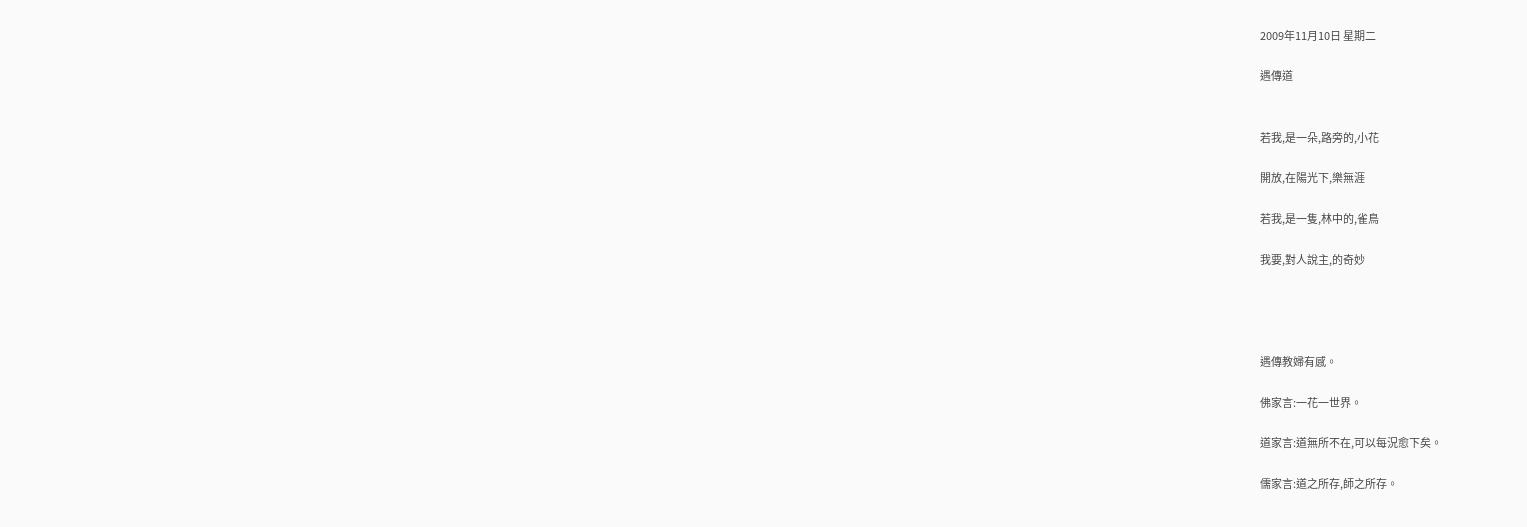2009年11月10日 星期二

遇傳道


若我,是一朵,路旁的,小花

開放,在陽光下,樂無涯

若我,是一隻,林中的,雀鳥

我要,對人說主,的奇妙




遇傳教婦有感。

佛家言:一花一世界。

道家言:道無所不在,可以每況愈下矣。

儒家言:道之所存,師之所存。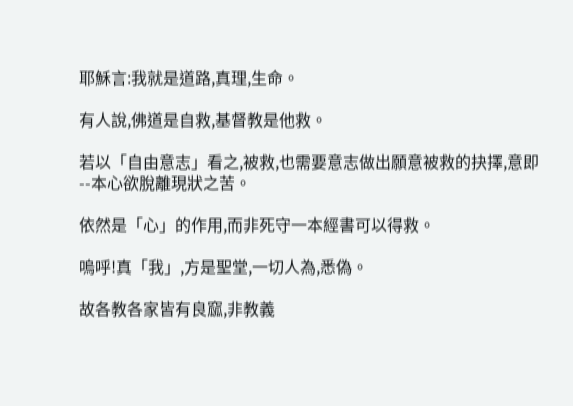耶穌言:我就是道路,真理,生命。

有人說,佛道是自救,基督教是他救。

若以「自由意志」看之,被救,也需要意志做出願意被救的抉擇,意即--本心欲脫離現狀之苦。

依然是「心」的作用,而非死守一本經書可以得救。

嗚呼!真「我」,方是聖堂,一切人為,悉偽。

故各教各家皆有良窳,非教義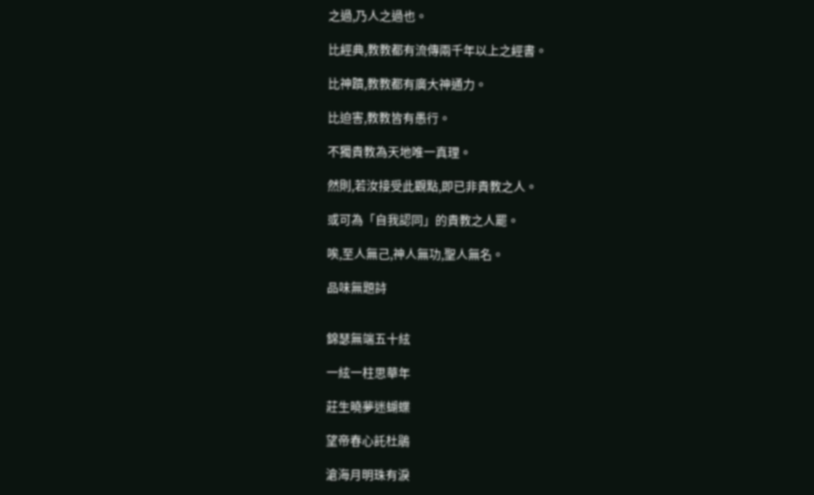之過,乃人之過也。

比經典,教教都有流傳兩千年以上之經書。

比神蹟,教教都有廣大神通力。

比迫害,教教皆有愚行。

不獨貴教為天地唯一真理。

然則,若汝接受此觀點,即已非貴教之人。

或可為「自我認同」的貴教之人罷。

唉,至人無己,神人無功,聖人無名。

品味無題詩


錦瑟無端五十絃

一絃一柱思華年

莊生曉夢迷蝴蝶

望帝春心託杜鵑

滄海月明珠有淚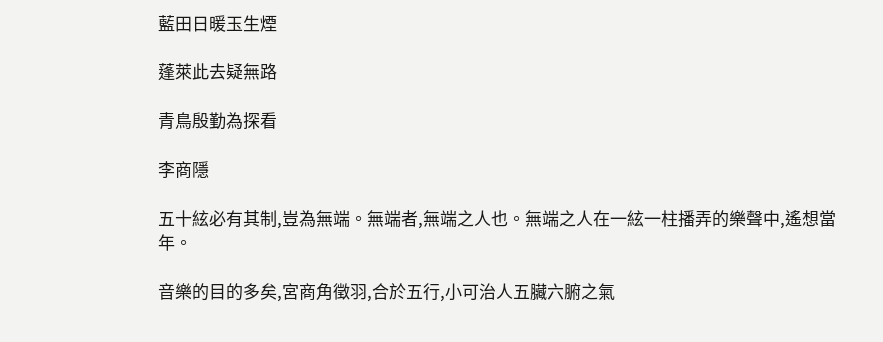藍田日暖玉生煙

蓬萊此去疑無路

青鳥殷勤為探看

李商隱

五十絃必有其制,豈為無端。無端者,無端之人也。無端之人在一絃一柱播弄的樂聲中,遙想當年。

音樂的目的多矣,宮商角徵羽,合於五行,小可治人五臟六腑之氣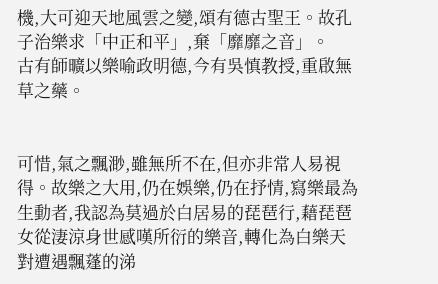機,大可迎天地風雲之變,頌有德古聖王。故孔子治樂求「中正和平」,棄「靡靡之音」。
古有師曠以樂喻政明德,今有吳慎教授,重啟無草之藥。


可惜,氣之飄渺,雖無所不在,但亦非常人易視得。故樂之大用,仍在娛樂,仍在抒情,寫樂最為生動者,我認為莫過於白居易的琵琶行,藉琵琶女從淒涼身世感嘆所衍的樂音,轉化為白樂天對遭遇飄蓬的涕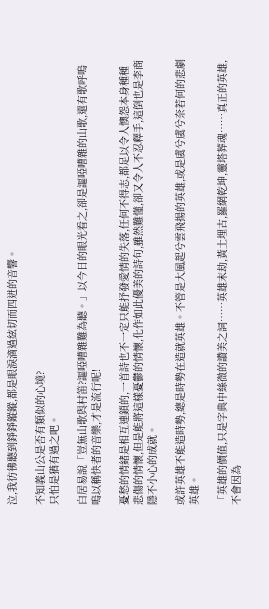泣,我彷彿聽到錚錚鏦鏦,都是眼淚滴過絃切而四迸的音響。

不知義山公是否有類似的心境?
只怕是猶有過之吧。

白居易說「豈無山歌與村笛?謳啞嘈雜難為聽。」以今日的眼光看之,卻是謳啞嘈雜的山歌,還有歌呼嗚嗚以稱快者的音樂,才是流行呢!

憂愁的情緒是相互連鎖的,一首詩也不一定只能抒發愛情的失落,任何不得志,都足以令人懊怨本身種種悲傷的情懷,但是能將這樣憂鬱的情懷,化作如此優美的詩句,雖然難懂,卻又令人不忍釋手,這倒也是李商隱不小心的成就。

或許英雄不能造時勢,總是時勢在造就英雄。不管是大風起兮雲飛揚的英雄,或是虞兮虞兮奈若何的悲劇英雄。

「英雄的價值,只是字典中絲微的讚美之詞……英雄末劫,黃土埋古,羅網乾坤,靈塔葬魂……真正的英雄,不會因為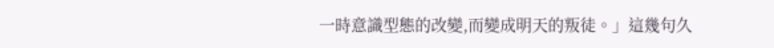一時意識型態的改變,而變成明天的叛徒。」這幾句久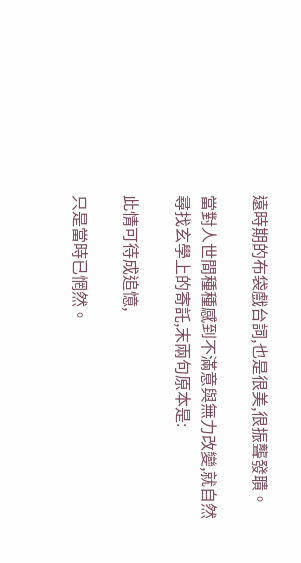遠時期的布袋戲台詞,也是很美,很振聾發聵。

當對人世間種種感到不滿意與無力改變,就自然尋找玄學上的寄託,末兩句原本是:

此情可待成追憶,

只是當時已惘然。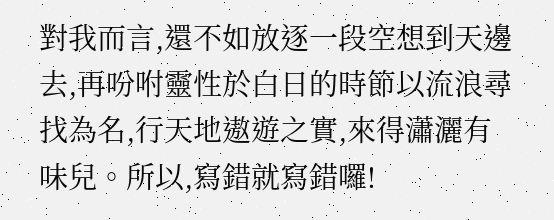對我而言,還不如放逐一段空想到天邊去,再吩咐靈性於白日的時節以流浪尋找為名,行天地遨遊之實,來得瀟灑有味兒。所以,寫錯就寫錯囉!